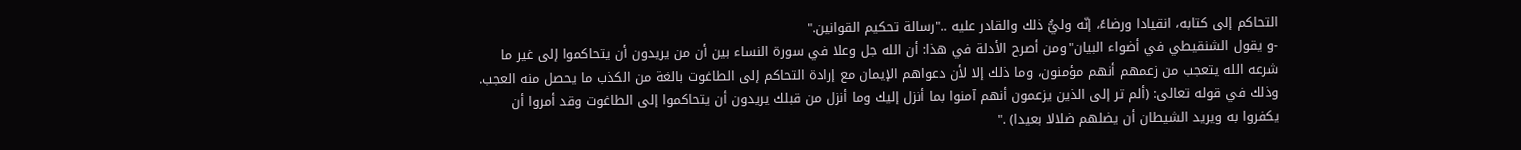التحاكم إلى كتابه، انقيادا ورضاءً، إنّه وليُّ ذلك والقادر عليه .."رسالة تحكيم القوانين."
-و يقول الشنقيطي في أضواء البيان"ومن أصرح الأدلة في هذا: أن الله جل وعلا في سورة النساء بين أن من يريدون أن يتحاكموا إلى غير ما شرعه الله يتعجب من زعمهم أنهم مؤمنون، وما ذلك إلا لأن دعواهم الإيمان مع إرادة التحاكم إلى الطاغوت بالغة من الكذب ما يحصل منه العجب. وذلك في قوله تعالى: (ألم تر إلى الذين يزعمون أنهم آمنوا بما أنزل إليك وما أنزل من قبلك يريدون أن يتحاكموا إلى الطاغوت وقد أمروا أن يكفروا به ويريد الشيطان أن يضلهم ضلالا بعيدا) ."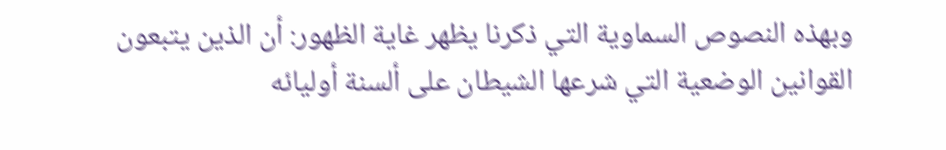وبهذه النصوص السماوية التي ذكرنا يظهر غاية الظهور: أن الذين يتبعون القوانين الوضعية التي شرعها الشيطان على ألسنة أوليائه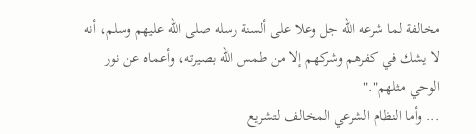مخالفة لما شرعه الله جل وعلا على ألسنة رسله صلى الله عليهم وسلم، أنه لا يشك في كفرهم وشركهم إلا من طمس الله بصيرته، وأعماه عن نور الوحي مثلهم"."
... وأما النظام الشرعي المخالف لتشريع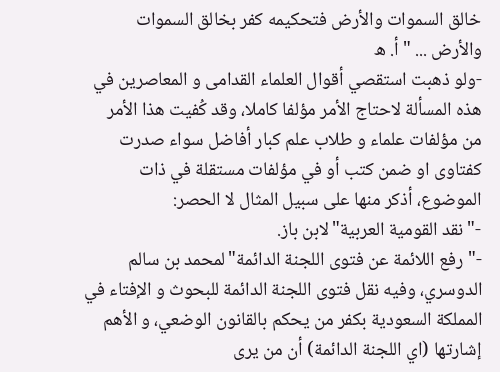خالق السموات والأرض فتحكيمه كفر بخالق السموات والأرض ... "أ. ه
-ولو ذهبت استقصي أقوال العلماء القدامى و المعاصرين في هذه المسألة لاحتاج الأمر مؤلفا كاملا، وقد كُفيت هذا الأمر من مؤلفات علماء و طلاب علم كبار أفاضل سواء صدرت كفتاوى او ضمن كتب أو في مؤلفات مستقلة في ذات الموضوع، أذكر منها على سبيل المثال لا الحصر:
-"نقد القومية العربية"لابن باز.
-"رفع اللائمة عن فتوى اللجنة الدائمة"لمحمد بن سالم الدوسري، وفيه نقل فتوى اللجنة الدائمة للبحوث و الإفتاء في المملكة السعودية بكفر من يحكم بالقانون الوضعي، و الأهم إشارتها (اي اللجنة الدائمة) أن من يرى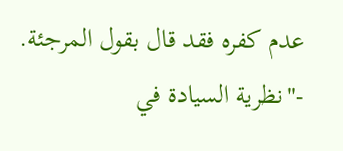عدم كفره فقد قال بقول المرجئة.
-"نظرية السيادة في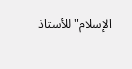الإسلام"للأستاذ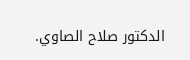الدكتور صلاح الصاوي.